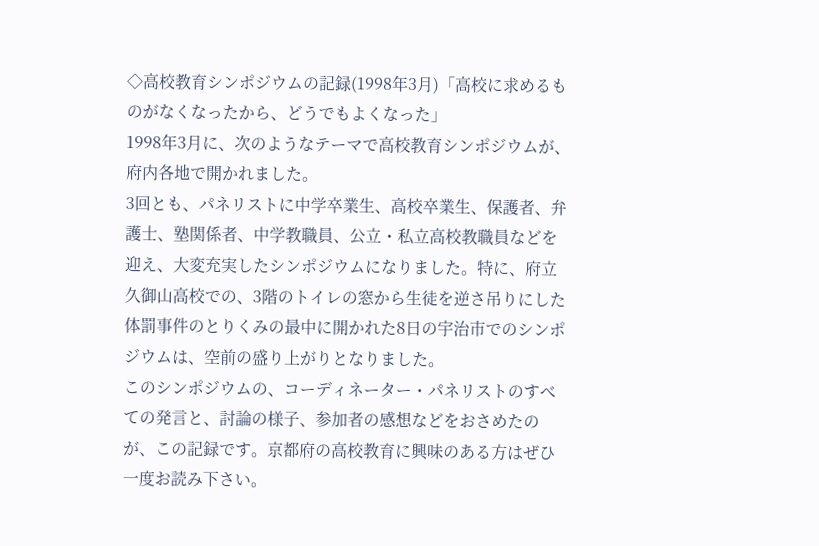◇高校教育シンポジウムの記録(1998年3月)「高校に求めるものがなくなったから、どうでもよくなった」
1998年3月に、次のようなテーマで高校教育シンポジウムが、府内各地で開かれました。
3回とも、パネリストに中学卒業生、高校卒業生、保護者、弁護士、塾関係者、中学教職員、公立・私立高校教職員などを迎え、大変充実したシンポジウムになりました。特に、府立久御山高校での、3階のトイレの窓から生徒を逆さ吊りにした体罰事件のとりくみの最中に開かれた8日の宇治市でのシンポジウムは、空前の盛り上がりとなりました。
このシンポジウムの、コーディネーター・パネリストのすべての発言と、討論の様子、参加者の感想などをおさめたのが、この記録です。京都府の高校教育に興味のある方はぜひ一度お読み下さい。